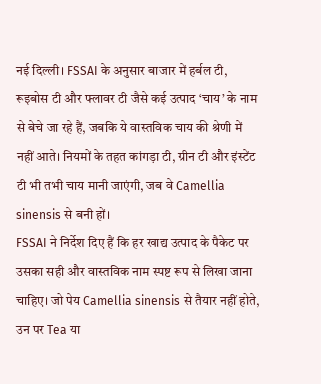नई दिल्ली। FSSAI के अनुसार बाजार में हर्बल टी, रूइबोस टी और फ्लावर टी जैसे कई उत्पाद ‘चाय’ के नाम से बेचे जा रहे हैं, जबकि ये वास्तविक चाय की श्रेणी में नहीं आते। नियमों के तहत कांगड़ा टी, ग्रीन टी और इंस्टेंट टी भी तभी चाय मानी जाएंगी, जब वे Camellia sinensis से बनी हों।
FSSAI ने निर्देश दिए हैं कि हर खाद्य उत्पाद के पैकेट पर उसका सही और वास्तविक नाम स्पष्ट रूप से लिखा जाना चाहिए। जो पेय Camellia sinensis से तैयार नहीं होते, उन पर Tea या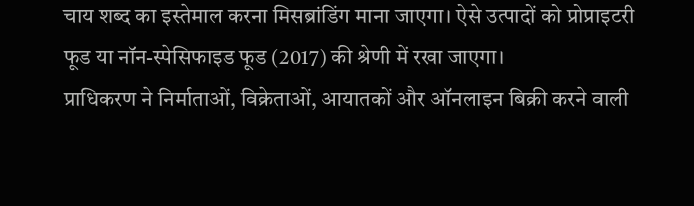चाय शब्द का इस्तेमाल करना मिसब्रांडिंग माना जाएगा। ऐसे उत्पादों को प्रोप्राइटरी फूड या नॉन-स्पेसिफाइड फूड (2017) की श्रेणी में रखा जाएगा।
प्राधिकरण ने निर्माताओं, विक्रेताओं, आयातकों और ऑनलाइन बिक्री करने वाली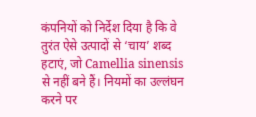कंपनियों को निर्देश दिया है कि वे तुरंत ऐसे उत्पादों से ‘चाय’ शब्द हटाएं, जो Camellia sinensis से नहीं बने हैं। नियमों का उल्लंघन करने पर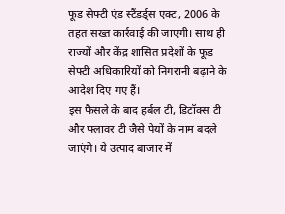फूड सेफ्टी एंड स्टैंडर्ड्स एक्ट, 2006 के तहत सख्त कार्रवाई की जाएगी। साथ ही राज्यों और केंद्र शासित प्रदेशों के फूड सेफ्टी अधिकारियों को निगरानी बढ़ाने के आदेश दिए गए हैं।
इस फैसले के बाद हर्बल टी, डिटॉक्स टी और फ्लावर टी जैसे पेयों के नाम बदले जाएंगे। ये उत्पाद बाजार में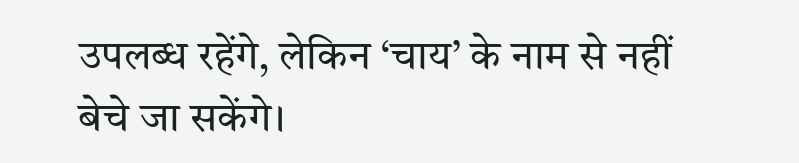उपलब्ध रहेंगे, लेकिन ‘चाय’ के नाम से नहीं बेचे जा सकेंगे।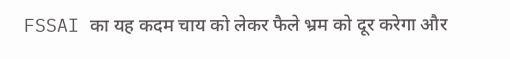FSSAI का यह कदम चाय को लेकर फैले भ्रम को दूर करेगा और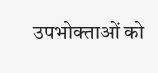उपभोक्ताओं को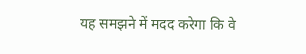यह समझने में मदद करेगा कि वे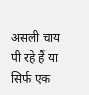असली चाय पी रहे हैं या सिर्फ एक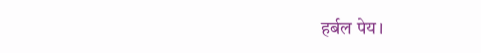हर्बल पेय।